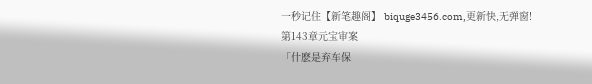一秒记住【新笔趣阁】 biquge3456.com,更新快,无弹窗!
第143章元宝审案
「什麽是弃车保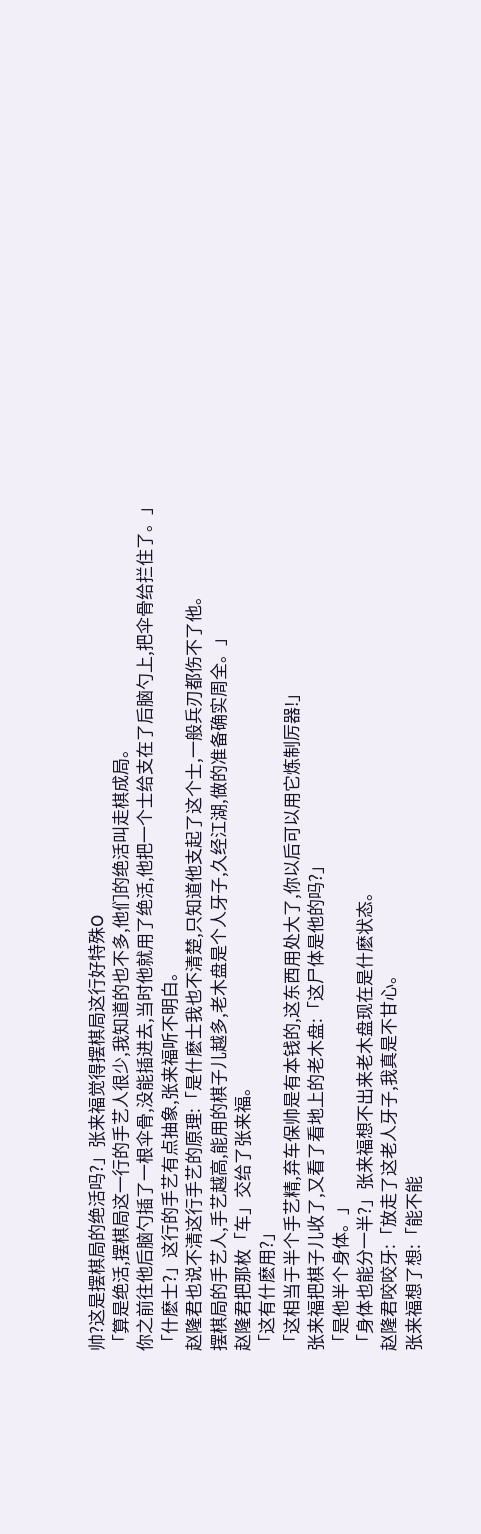帅?这是摆棋局的绝活吗?」张来福觉得摆棋局这行好特殊O
「算是绝活,摆棋局这一行的手艺人很少,我知道的也不多,他们的绝活叫走棋成局。
你之前往他后脑勺插了一根伞骨,没能插进去,当时他就用了绝活,他把一个士给支在了后脑勺上,把伞骨给拦住了。」
「什麽士?」这行的手艺有点抽象,张来福听不明白。
赵隆君也说不清这行手艺的原理:「是什麽士我也不清楚,只知道他支起了这个士,一般兵刃都伤不了他。
摆棋局的手艺人,手艺越高,能用的棋子儿越多,老木盘是个人牙子,久经江湖,做的准备确实周全。」
赵隆君把那枚「车」交给了张来福。
「这有什麽用?」
「这相当于半个手艺精,弃车保帅是有本钱的,这东西用处大了,你以后可以用它炼制厉器!」
张来福把棋子儿收了,又看了看地上的老木盘:「这尸体是他的吗?」
「是他半个身体。」
「身体也能分一半?」张来福想不出来老木盘现在是什麽状态。
赵隆君咬咬牙:「放走了这老人牙子,我真是不甘心。
张来福想了想:「能不能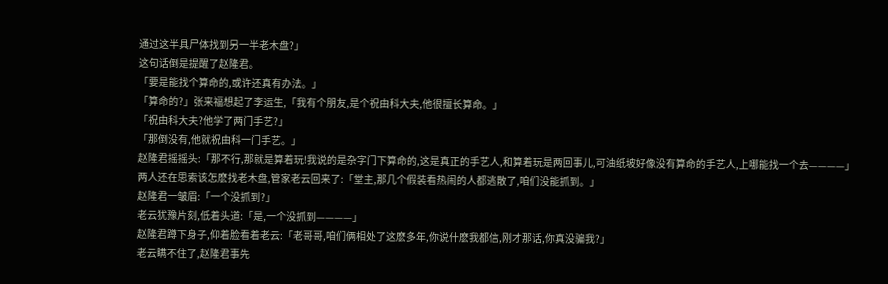通过这半具尸体找到另一半老木盘?」
这句话倒是提醒了赵隆君。
「要是能找个算命的,或许还真有办法。」
「算命的?」张来福想起了李运生,「我有个朋友,是个祝由科大夫,他很擅长算命。」
「祝由科大夫?他学了两门手艺?」
「那倒没有,他就祝由科一门手艺。」
赵隆君摇摇头:「那不行,那就是算着玩!我说的是杂字门下算命的,这是真正的手艺人,和算着玩是两回事儿,可油纸坡好像没有算命的手艺人,上哪能找一个去————」
两人还在思索该怎麽找老木盘,管家老云回来了:「堂主,那几个假装看热闹的人都逃散了,咱们没能抓到。」
赵隆君一皱眉:「一个没抓到?」
老云犹豫片刻,低着头道:「是,一个没抓到————」
赵隆君蹲下身子,仰着脸看着老云:「老哥哥,咱们俩相处了这麽多年,你说什麽我都信,刚才那话,你真没骗我?」
老云瞒不住了,赵隆君事先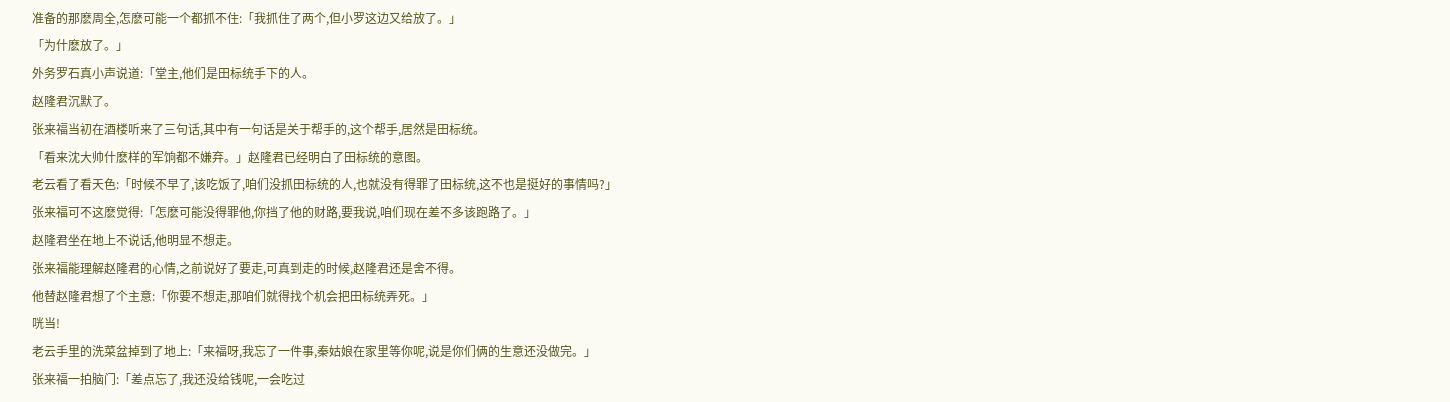准备的那麽周全,怎麽可能一个都抓不住:「我抓住了两个,但小罗这边又给放了。」
「为什麽放了。」
外务罗石真小声说道:「堂主,他们是田标统手下的人。
赵隆君沉默了。
张来福当初在酒楼听来了三句话,其中有一句话是关于帮手的,这个帮手,居然是田标统。
「看来沈大帅什麽样的军饷都不嫌弃。」赵隆君已经明白了田标统的意图。
老云看了看天色:「时候不早了,该吃饭了,咱们没抓田标统的人,也就没有得罪了田标统,这不也是挺好的事情吗?」
张来福可不这麽觉得:「怎麽可能没得罪他,你挡了他的财路,要我说,咱们现在差不多该跑路了。」
赵隆君坐在地上不说话,他明显不想走。
张来福能理解赵隆君的心情,之前说好了要走,可真到走的时候,赵隆君还是舍不得。
他替赵隆君想了个主意:「你要不想走,那咱们就得找个机会把田标统弄死。」
咣当!
老云手里的洗菜盆掉到了地上:「来福呀,我忘了一件事,秦姑娘在家里等你呢,说是你们俩的生意还没做完。」
张来福一拍脑门:「差点忘了,我还没给钱呢,一会吃过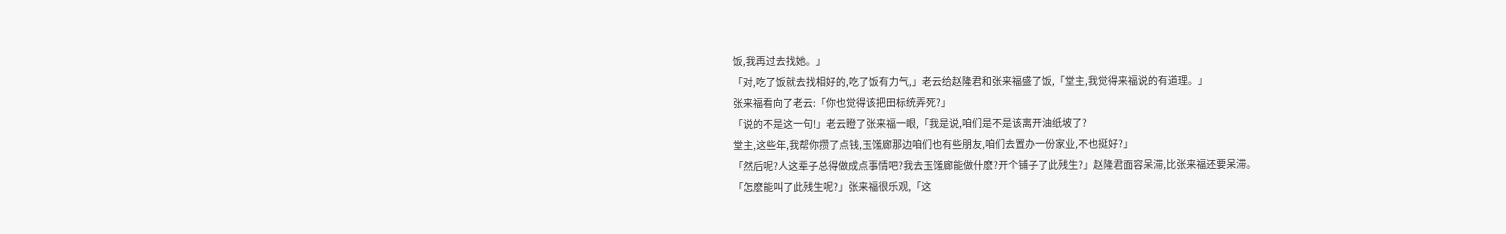饭,我再过去找她。」
「对,吃了饭就去找相好的,吃了饭有力气,」老云给赵隆君和张来福盛了饭,「堂主,我觉得来福说的有道理。」
张来福看向了老云:「你也觉得该把田标统弄死?」
「说的不是这一句!」老云瞪了张来福一眼,「我是说,咱们是不是该离开油纸坡了?
堂主,这些年,我帮你攒了点钱,玉馐廊那边咱们也有些朋友,咱们去置办一份家业,不也挺好?」
「然后呢?人这辈子总得做成点事情吧?我去玉馐廊能做什麽?开个铺子了此残生?」赵隆君面容呆滞,比张来福还要呆滞。
「怎麽能叫了此残生呢?」张来福很乐观,「这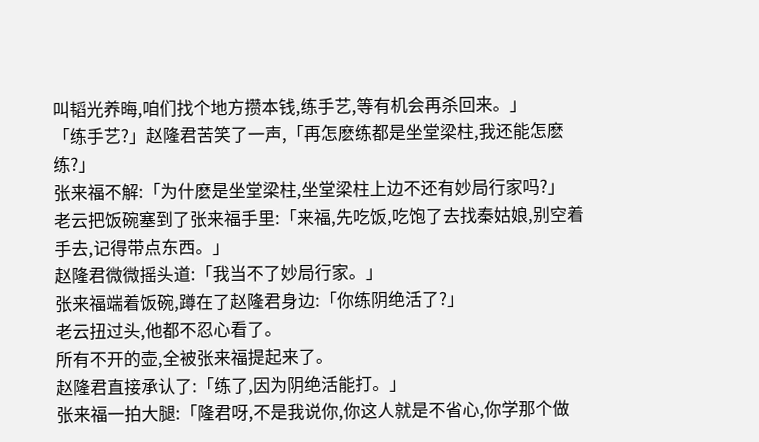叫韬光养晦,咱们找个地方攒本钱,练手艺,等有机会再杀回来。」
「练手艺?」赵隆君苦笑了一声,「再怎麽练都是坐堂梁柱,我还能怎麽练?」
张来福不解:「为什麽是坐堂梁柱,坐堂梁柱上边不还有妙局行家吗?」
老云把饭碗塞到了张来福手里:「来福,先吃饭,吃饱了去找秦姑娘,别空着手去,记得带点东西。」
赵隆君微微摇头道:「我当不了妙局行家。」
张来福端着饭碗,蹲在了赵隆君身边:「你练阴绝活了?」
老云扭过头,他都不忍心看了。
所有不开的壶,全被张来福提起来了。
赵隆君直接承认了:「练了,因为阴绝活能打。」
张来福一拍大腿:「隆君呀,不是我说你,你这人就是不省心,你学那个做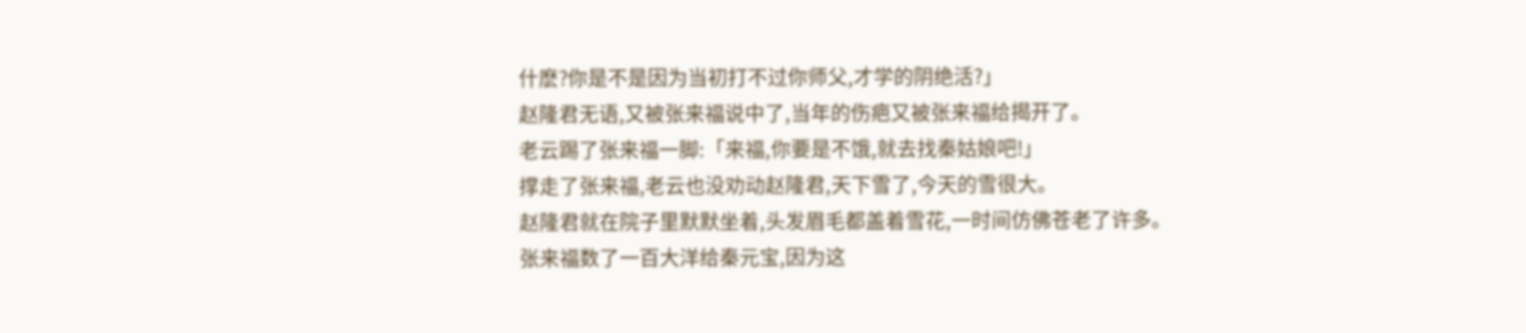什麽?你是不是因为当初打不过你师父,才学的阴绝活?」
赵隆君无语,又被张来福说中了,当年的伤疤又被张来福给揭开了。
老云踢了张来福一脚:「来福,你要是不饿,就去找秦姑娘吧!」
撑走了张来福,老云也没劝动赵隆君,天下雪了,今天的雪很大。
赵隆君就在院子里默默坐着,头发眉毛都盖着雪花,一时间仿佛苍老了许多。
张来福数了一百大洋给秦元宝,因为这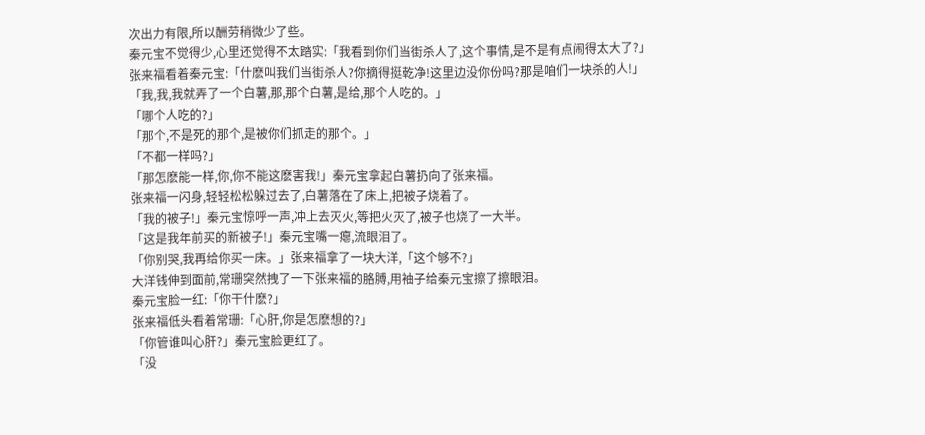次出力有限,所以酬劳稍微少了些。
秦元宝不觉得少,心里还觉得不太踏实:「我看到你们当街杀人了,这个事情,是不是有点闹得太大了?」
张来福看着秦元宝:「什麽叫我们当街杀人?你摘得挺乾净!这里边没你份吗?那是咱们一块杀的人!」
「我,我,我就弄了一个白薯,那,那个白薯,是给,那个人吃的。」
「哪个人吃的?」
「那个,不是死的那个,是被你们抓走的那个。」
「不都一样吗?」
「那怎麽能一样,你,你不能这麽害我!」秦元宝拿起白薯扔向了张来福。
张来福一闪身,轻轻松松躲过去了,白薯落在了床上,把被子烧着了。
「我的被子!」秦元宝惊呼一声,冲上去灭火,等把火灭了,被子也烧了一大半。
「这是我年前买的新被子!」秦元宝嘴一瘪,流眼泪了。
「你别哭,我再给你买一床。」张来福拿了一块大洋,「这个够不?」
大洋钱伸到面前,常珊突然拽了一下张来福的胳膊,用袖子给秦元宝擦了擦眼泪。
秦元宝脸一红:「你干什麽?」
张来福低头看着常珊:「心肝,你是怎麽想的?」
「你管谁叫心肝?」秦元宝脸更红了。
「没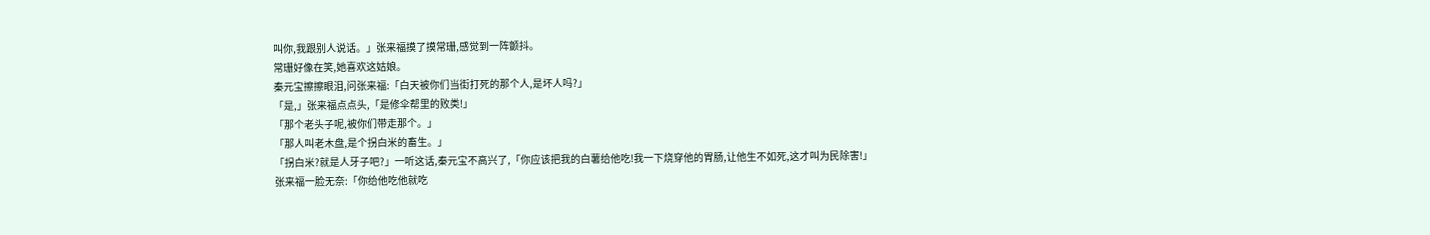叫你,我跟别人说话。」张来福摸了摸常珊,感觉到一阵颤抖。
常珊好像在笑,她喜欢这姑娘。
秦元宝擦擦眼泪,问张来福:「白天被你们当街打死的那个人,是坏人吗?」
「是,」张来福点点头,「是修伞帮里的败类!」
「那个老头子呢,被你们带走那个。」
「那人叫老木盘,是个拐白米的畜生。」
「拐白米?就是人牙子吧?」一听这话,秦元宝不高兴了,「你应该把我的白薯给他吃!我一下烧穿他的胃肠,让他生不如死,这才叫为民除害!」
张来福一脸无奈:「你给他吃他就吃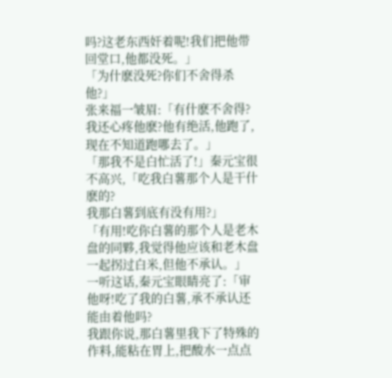吗?这老东西奸着呢!我们把他带回堂口,他都没死。」
「为什麽没死?你们不舍得杀他?」
张来福一皱眉:「有什麽不舍得?我还心疼他麽?他有绝活,他跑了,现在不知道跑哪去了。」
「那我不是白忙活了!」秦元宝很不高兴,「吃我白薯那个人是干什麽的?
我那白薯到底有没有用?」
「有用!吃你白薯的那个人是老木盘的同夥,我觉得他应该和老木盘一起拐过白米,但他不承认。」
一听这话,秦元宝眼睛亮了:「审他呀!吃了我的白薯,承不承认还能由着他吗?
我跟你说,那白薯里我下了特殊的作料,能粘在胃上,把酸水一点点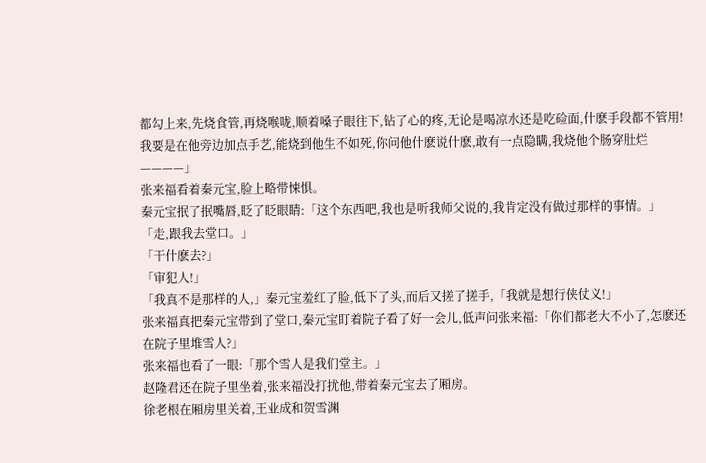都勾上来,先烧食管,再烧喉咙,顺着嗓子眼往下,钻了心的疼,无论是喝凉水还是吃硷面,什麽手段都不管用!
我要是在他旁边加点手艺,能烧到他生不如死,你问他什麽说什麽,敢有一点隐瞒,我烧他个肠穿肚烂————」
张来福看着秦元宝,脸上略带悚惧。
秦元宝抿了抿嘴唇,眨了眨眼睛:「这个东西吧,我也是听我师父说的,我肯定没有做过那样的事情。」
「走,跟我去堂口。」
「干什麽去?」
「审犯人!」
「我真不是那样的人,」秦元宝羞红了脸,低下了头,而后又搓了搓手,「我就是想行侠仗义!」
张来福真把秦元宝带到了堂口,秦元宝盯着院子看了好一会儿,低声问张来福:「你们都老大不小了,怎麽还在院子里堆雪人?」
张来福也看了一眼:「那个雪人是我们堂主。」
赵隆君还在院子里坐着,张来福没打扰他,带着秦元宝去了厢房。
徐老根在厢房里关着,王业成和贺雪渊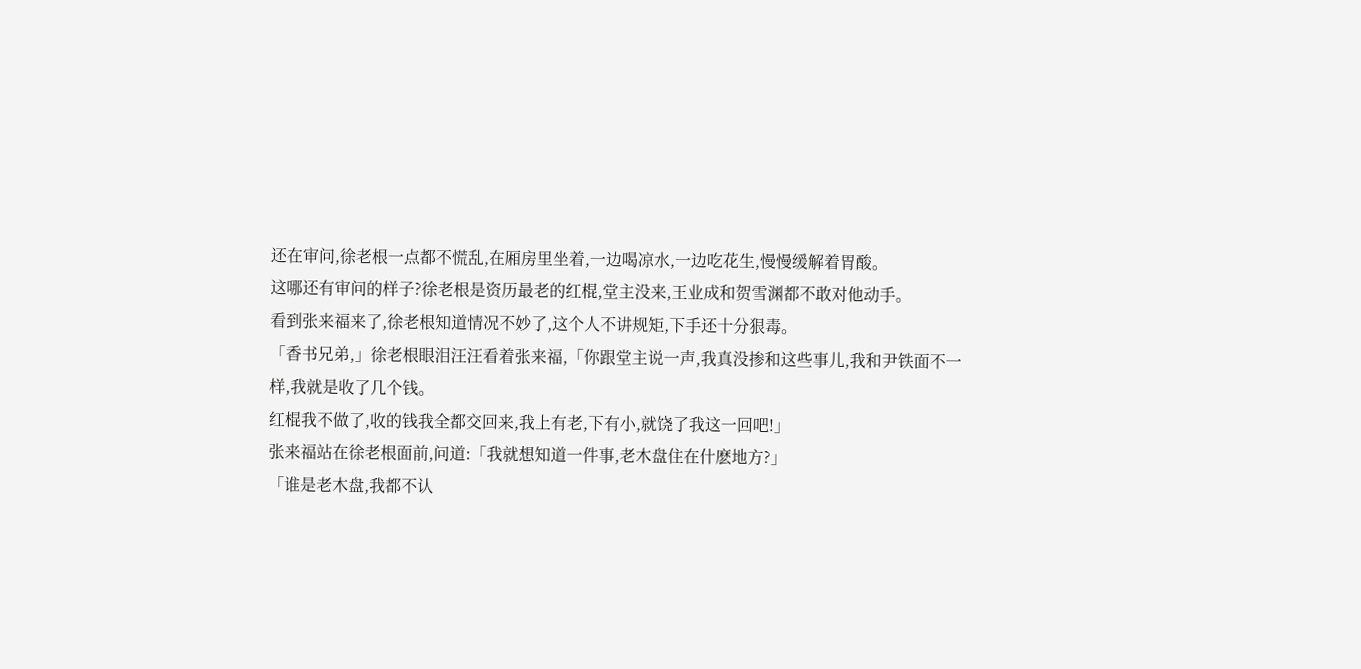还在审问,徐老根一点都不慌乱,在厢房里坐着,一边喝凉水,一边吃花生,慢慢缓解着胃酸。
这哪还有审问的样子?徐老根是资历最老的红棍,堂主没来,王业成和贺雪渊都不敢对他动手。
看到张来福来了,徐老根知道情况不妙了,这个人不讲规矩,下手还十分狠毒。
「香书兄弟,」徐老根眼泪汪汪看着张来福,「你跟堂主说一声,我真没掺和这些事儿,我和尹铁面不一样,我就是收了几个钱。
红棍我不做了,收的钱我全都交回来,我上有老,下有小,就饶了我这一回吧!」
张来福站在徐老根面前,问道:「我就想知道一件事,老木盘住在什麽地方?」
「谁是老木盘,我都不认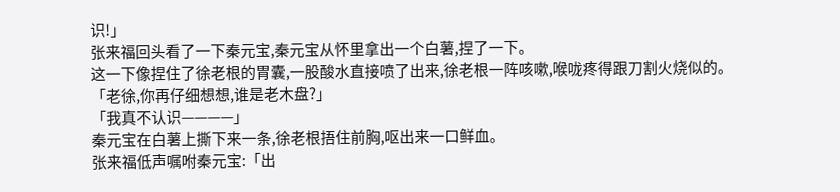识!」
张来福回头看了一下秦元宝,秦元宝从怀里拿出一个白薯,捏了一下。
这一下像捏住了徐老根的胃囊,一股酸水直接喷了出来,徐老根一阵咳嗽,喉咙疼得跟刀割火烧似的。
「老徐,你再仔细想想,谁是老木盘?」
「我真不认识————」
秦元宝在白薯上撕下来一条,徐老根捂住前胸,呕出来一口鲜血。
张来福低声嘱咐秦元宝:「出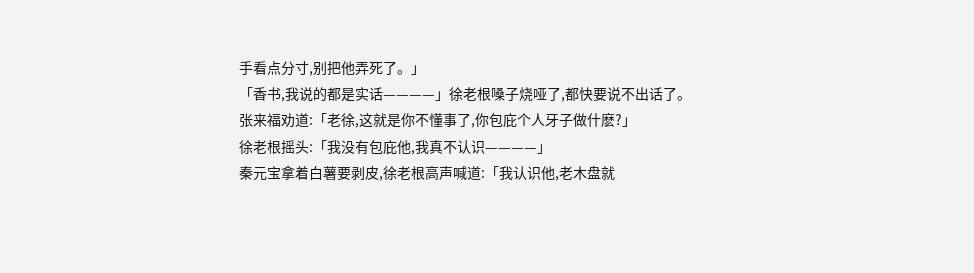手看点分寸,别把他弄死了。」
「香书,我说的都是实话————」徐老根嗓子烧哑了,都快要说不出话了。
张来福劝道:「老徐,这就是你不懂事了,你包庇个人牙子做什麽?」
徐老根摇头:「我没有包庇他,我真不认识————」
秦元宝拿着白薯要剥皮,徐老根高声喊道:「我认识他,老木盘就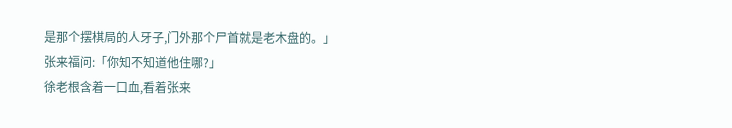是那个摆棋局的人牙子,门外那个尸首就是老木盘的。」
张来福问:「你知不知道他住哪?」
徐老根含着一口血,看着张来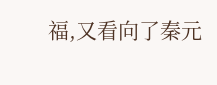福,又看向了秦元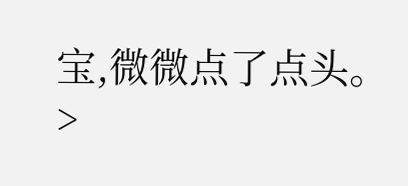宝,微微点了点头。
>